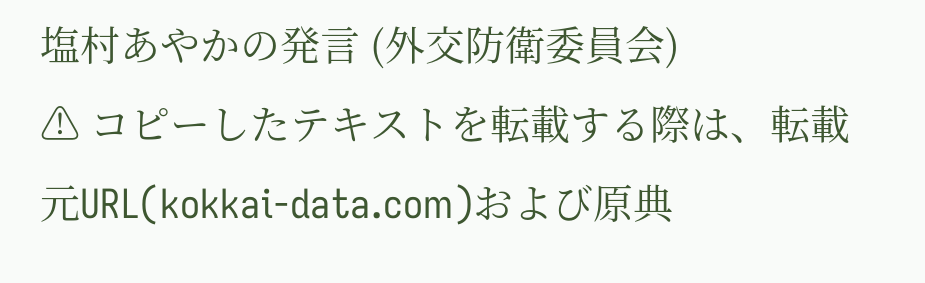塩村あやかの発言 (外交防衛委員会)
⚠ コピーしたテキストを転載する際は、転載元URL(kokkai-data.com)および原典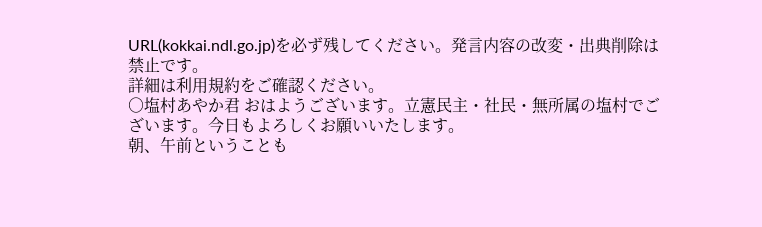URL(kokkai.ndl.go.jp)を必ず残してください。発言内容の改変・出典削除は禁止です。
詳細は利用規約をご確認ください。
○塩村あやか君 おはようございます。立憲民主・社民・無所属の塩村でございます。今日もよろしくお願いいたします。
朝、午前ということも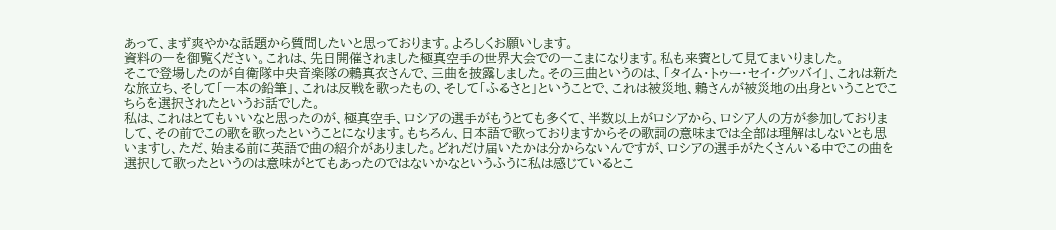あって、まず爽やかな話題から質問したいと思っております。よろしくお願いします。
資料の一を御覧ください。これは、先日開催されました極真空手の世界大会での一こまになります。私も来賓として見てまいりました。
そこで登場したのが自衛隊中央音楽隊の鶫真衣さんで、三曲を披露しました。その三曲というのは、「タイム・トゥー・セイ・グッバイ」、これは新たな旅立ち、そして「一本の鉛筆」、これは反戦を歌ったもの、そして「ふるさと」ということで、これは被災地、鶫さんが被災地の出身ということでこちらを選択されたというお話でした。
私は、これはとてもいいなと思ったのが、極真空手、ロシアの選手がもうとても多くて、半数以上がロシアから、ロシア人の方が参加しておりまして、その前でこの歌を歌ったということになります。もちろん、日本語で歌っておりますからその歌詞の意味までは全部は理解はしないとも思いますし、ただ、始まる前に英語で曲の紹介がありました。どれだけ届いたかは分からないんですが、ロシアの選手がたくさんいる中でこの曲を選択して歌ったというのは意味がとてもあったのではないかなというふうに私は感じているとこ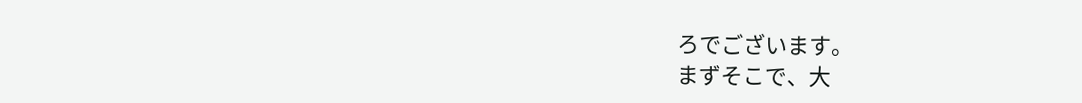ろでございます。
まずそこで、大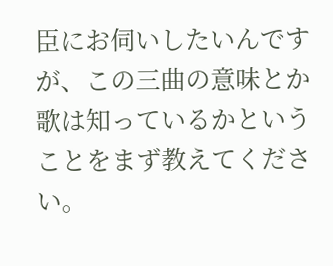臣にお伺いしたいんですが、この三曲の意味とか歌は知っているかということをまず教えてください。